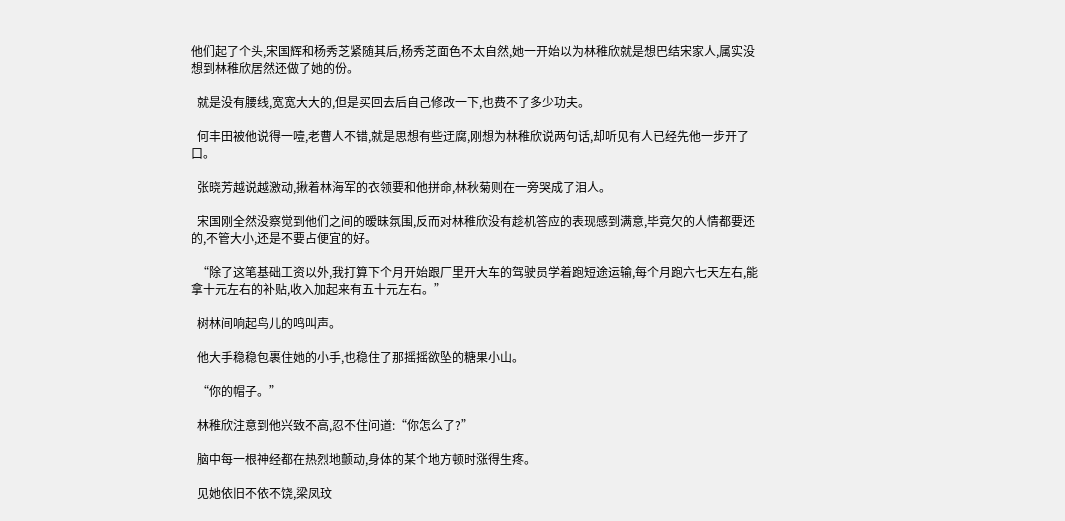他们起了个头,宋国辉和杨秀芝紧随其后,杨秀芝面色不太自然,她一开始以为林稚欣就是想巴结宋家人,属实没想到林稚欣居然还做了她的份。

  就是没有腰线,宽宽大大的,但是买回去后自己修改一下,也费不了多少功夫。

  何丰田被他说得一噎,老曹人不错,就是思想有些迂腐,刚想为林稚欣说两句话,却听见有人已经先他一步开了口。

  张晓芳越说越激动,揪着林海军的衣领要和他拼命,林秋菊则在一旁哭成了泪人。

  宋国刚全然没察觉到他们之间的暧昧氛围,反而对林稚欣没有趁机答应的表现感到满意,毕竟欠的人情都要还的,不管大小,还是不要占便宜的好。

  “除了这笔基础工资以外,我打算下个月开始跟厂里开大车的驾驶员学着跑短途运输,每个月跑六七天左右,能拿十元左右的补贴,收入加起来有五十元左右。”

  树林间响起鸟儿的鸣叫声。

  他大手稳稳包裹住她的小手,也稳住了那摇摇欲坠的糖果小山。

  “你的帽子。”

  林稚欣注意到他兴致不高,忍不住问道:“你怎么了?”

  脑中每一根神经都在热烈地颤动,身体的某个地方顿时涨得生疼。

  见她依旧不依不饶,梁凤玟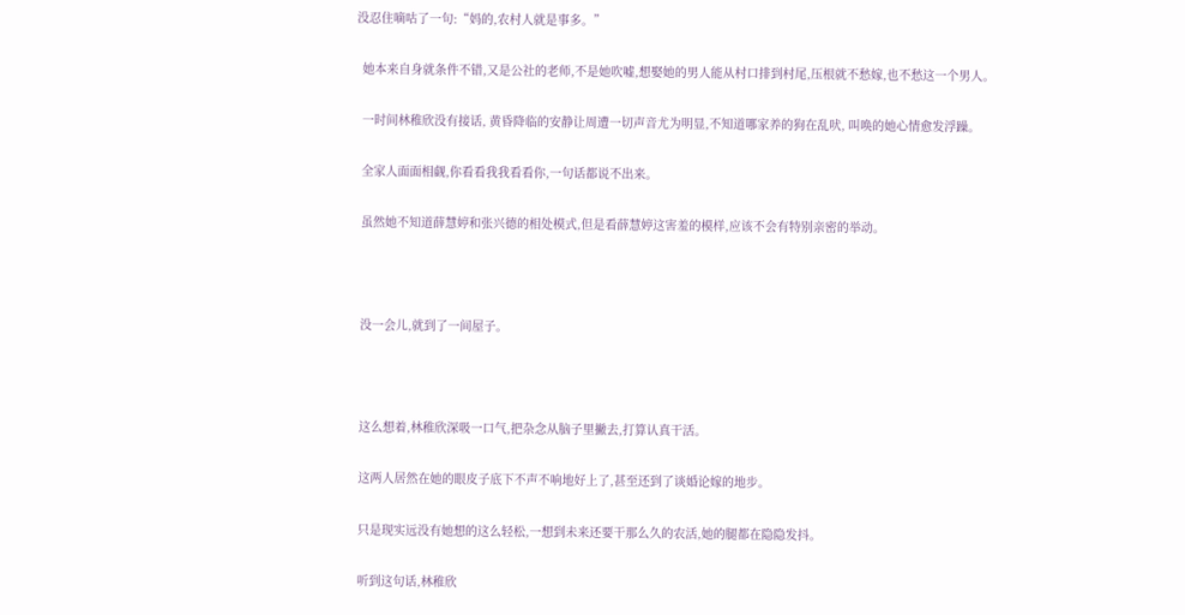没忍住嘀咕了一句:“妈的,农村人就是事多。”

  她本来自身就条件不错,又是公社的老师,不是她吹嘘,想娶她的男人能从村口排到村尾,压根就不愁嫁,也不愁这一个男人。

  一时间林稚欣没有接话, 黄昏降临的安静让周遭一切声音尤为明显,不知道哪家养的狗在乱吠, 叫唤的她心情愈发浮躁。

  全家人面面相觑,你看看我我看看你,一句话都说不出来。

  虽然她不知道薛慧婷和张兴德的相处模式,但是看薛慧婷这害羞的模样,应该不会有特别亲密的举动。



  没一会儿,就到了一间屋子。



  这么想着,林稚欣深吸一口气,把杂念从脑子里撇去,打算认真干活。

  这两人居然在她的眼皮子底下不声不响地好上了,甚至还到了谈婚论嫁的地步。

  只是现实远没有她想的这么轻松,一想到未来还要干那么久的农活,她的腿都在隐隐发抖。

  听到这句话,林稚欣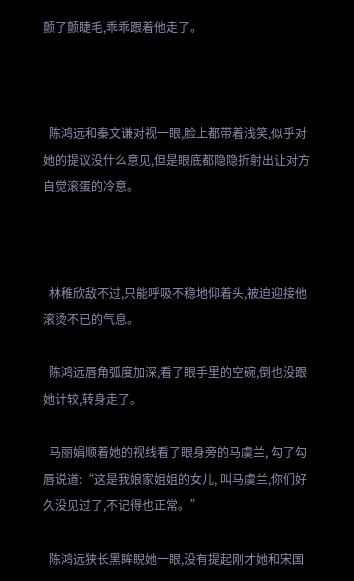颤了颤睫毛,乖乖跟着他走了。



  陈鸿远和秦文谦对视一眼,脸上都带着浅笑,似乎对她的提议没什么意见,但是眼底都隐隐折射出让对方自觉滚蛋的冷意。



  林稚欣敌不过,只能呼吸不稳地仰着头,被迫迎接他滚烫不已的气息。

  陈鸿远唇角弧度加深,看了眼手里的空碗,倒也没跟她计较,转身走了。

  马丽娟顺着她的视线看了眼身旁的马虞兰, 勾了勾唇说道:“这是我娘家姐姐的女儿, 叫马虞兰,你们好久没见过了,不记得也正常。”

  陈鸿远狭长黑眸睨她一眼,没有提起刚才她和宋国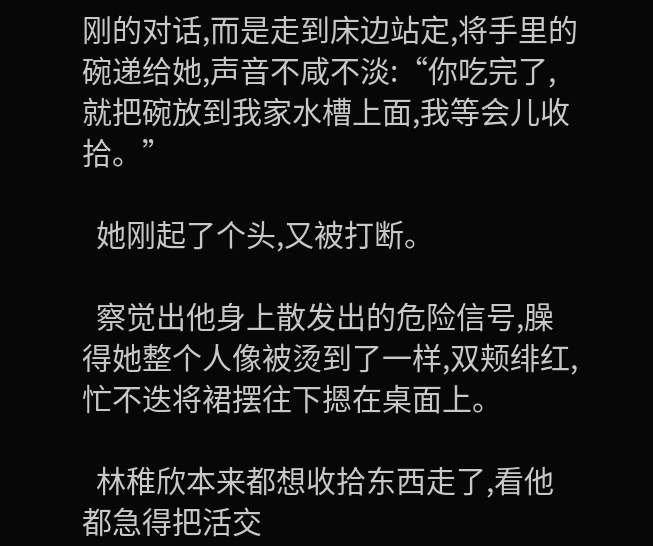刚的对话,而是走到床边站定,将手里的碗递给她,声音不咸不淡:“你吃完了,就把碗放到我家水槽上面,我等会儿收拾。”

  她刚起了个头,又被打断。

  察觉出他身上散发出的危险信号,臊得她整个人像被烫到了一样,双颊绯红,忙不迭将裙摆往下摁在桌面上。

  林稚欣本来都想收拾东西走了,看他都急得把活交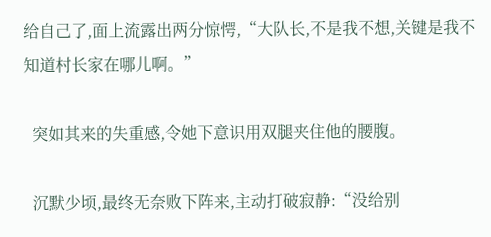给自己了,面上流露出两分惊愕,“大队长,不是我不想,关键是我不知道村长家在哪儿啊。”

  突如其来的失重感,令她下意识用双腿夹住他的腰腹。

  沉默少顷,最终无奈败下阵来,主动打破寂静:“没给别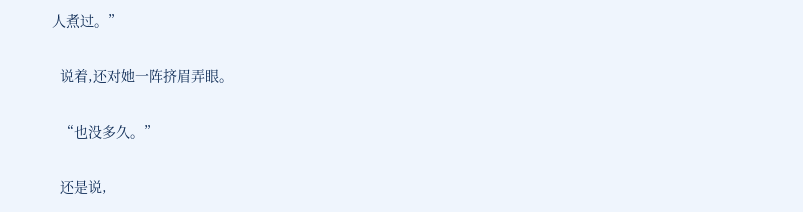人煮过。”

  说着,还对她一阵挤眉弄眼。

  “也没多久。”

  还是说,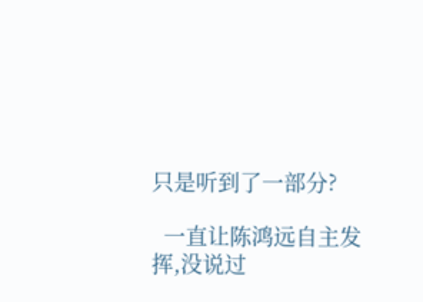只是听到了一部分?

  一直让陈鸿远自主发挥,没说过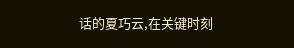话的夏巧云,在关键时刻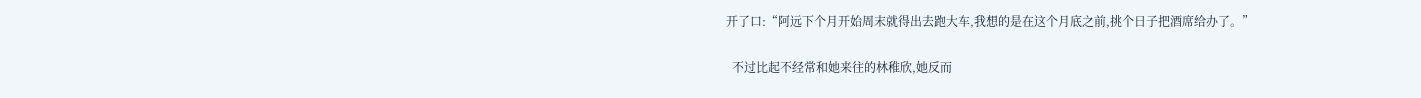开了口:“阿远下个月开始周末就得出去跑大车,我想的是在这个月底之前,挑个日子把酒席给办了。”

  不过比起不经常和她来往的林稚欣,她反而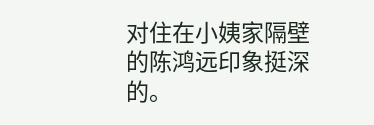对住在小姨家隔壁的陈鸿远印象挺深的。